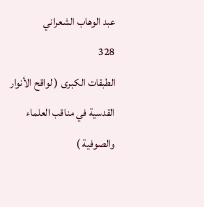عبد الوهاب الشعراني
328
الطبقات الكبرى ( لواقح الأنوار القدسية في مناقب العلماء والصوفية )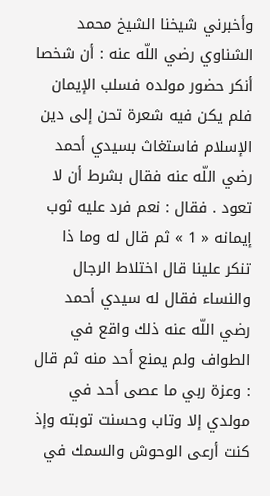وأخبرني شيخنا الشيخ محمد الشناوي رضي اللّه عنه : أن شخصا أنكر حضور مولده فسلب الإيمان فلم يكن فيه شعرة تحن إلى دين الإسلام فاستغاث بسيدي أحمد رضي اللّه عنه فقال بشرط أن لا تعود . فقال : نعم فرد عليه ثوب إيمانه « 1 » ثم قال له وما ذا تنكر علينا قال اختلاط الرجال والنساء فقال له سيدي أحمد رضي اللّه عنه ذلك واقع في الطواف ولم يمنع أحد منه ثم قال : وعزة ربي ما عصى أحد في مولدي إلا وتاب وحسنت توبته وإذ كنت أرعى الوحوش والسمك في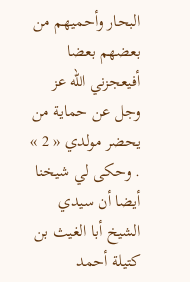البحار وأحميهم من بعضهم بعضا أفيعجزني اللّه عز وجل عن حماية من يحضر مولدي « 2 » . وحكى لي شيخنا أيضا أن سيدي الشيخ أبا الغيث بن كتيلة أحمد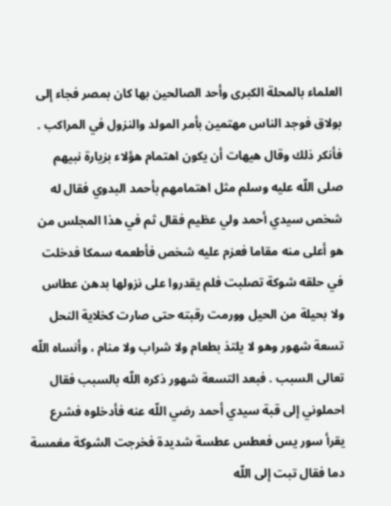العلماء بالمحلة الكبرى وأحد الصالحين بها كان بمصر فجاء إلى بولاق فوجد الناس مهتمين بأمر المولد والنزول في المراكب . فأنكر ذلك وقال هيهات أن يكون اهتمام هؤلاء بزيارة نبيهم صلى اللّه عليه وسلم مثل اهتمامهم بأحمد البدوي فقال له شخص سيدي أحمد ولي عظيم فقال ثم في هذا المجلس من هو أعلى منه مقاما فعزم عليه شخص فأطعمه سمكا فدخلت في حلقه شوكة تصلبت فلم يقدروا على نزولها بدهن عطاس ولا بحيلة من الحيل وورمت رقبته حتى صارت كخلاية النحل تسعة شهور وهو لا يلتذ بطعام ولا شراب ولا منام ، وأنساه اللّه تعالى السبب . فبعد التسعة شهور ذكره اللّه بالسبب فقال احملوني إلى قبة سيدي أحمد رضي اللّه عنه فأدخلوه فشرع يقرأ سور يس فعطس عطسة شديدة فخرجت الشوكة مغمسة دما فقال تبت إلى اللّه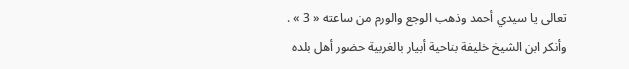تعالى يا سيدي أحمد وذهب الوجع والورم من ساعته « 3 » . وأنكر ابن الشيخ خليفة بناحية أبيار بالغربية حضور أهل بلده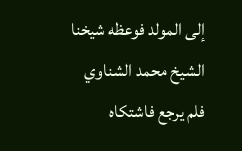إلى المولد فوعظه شيخنا الشيخ محمد الشناوي فلم يرجع فاشتكاه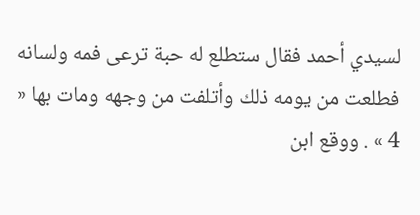لسيدي أحمد فقال ستطلع له حبة ترعى فمه ولسانه فطلعت من يومه ذلك وأتلفت من وجهه ومات بها « 4 » . ووقع ابن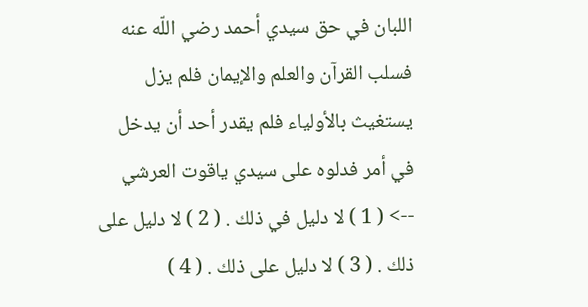اللبان في حق سيدي أحمد رضي اللّه عنه فسلب القرآن والعلم والإيمان فلم يزل يستغيث بالأولياء فلم يقدر أحد أن يدخل في أمر فدلوه على سيدي ياقوت العرشي
--> ( 1 ) لا دليل في ذلك . ( 2 ) لا دليل على ذلك . ( 3 ) لا دليل على ذلك . ( 4 )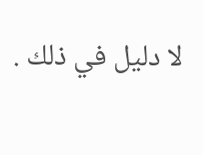لا دليل في ذلك .